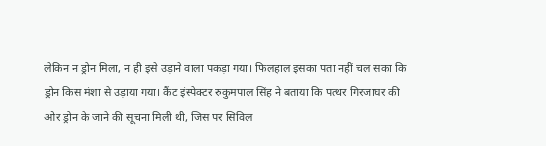लेकिन न ड्रोन मिला, न ही इसे उड़ाने वाला पकड़ा गया। फिलहाल इसका पता नहीं चल सका कि ड्रोन किस मंशा से उड़ाया गया। कैंट इंस्पेक्टर रुकुमपाल सिंह ने बताया कि पत्थर गिरजाघर की ओर ड्रोन के जाने की सूचना मिली थी, जिस पर सिविल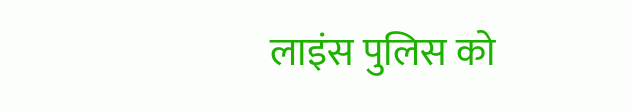लाइंस पुलिस को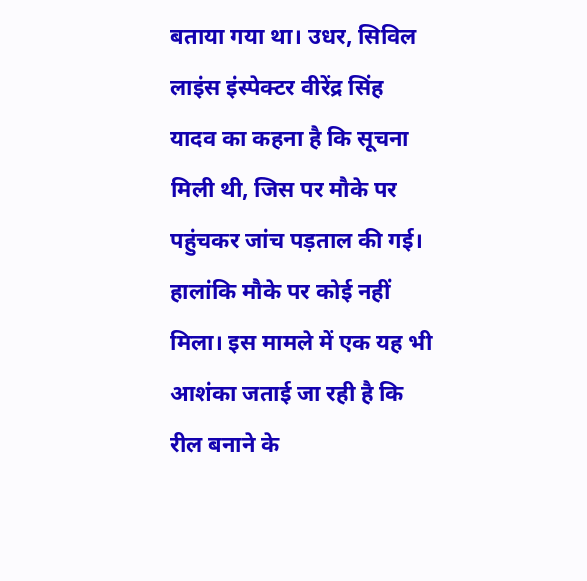बताया गया था। उधर, सिविल लाइंस इंस्पेक्टर वीरेंद्र सिंह यादव का कहना है कि सूचना मिली थी, जिस पर मौके पर पहुंचकर जांच पड़ताल की गई। हालांकि मौके पर कोई नहीं मिला। इस मामले में एक यह भी आशंका जताई जा रही है कि रील बनाने के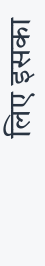लिए इसका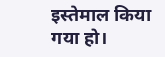इस्तेमाल किया गया हो।